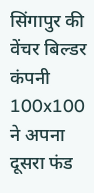सिंगापुर की वेंचर बिल्डर कंपनी 100x100 ने अपना दूसरा फंड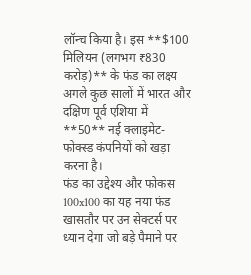लॉन्च किया है। इस **$100 मिलियन (लगभग ₹830 करोड़)** के फंड का लक्ष्य अगले कुछ सालों में भारत और दक्षिण पूर्व एशिया में **50** नई क्लाइमेट-फोक्स्ड कंपनियों को खड़ा करना है।
फंड का उद्देश्य और फोकस
100x100 का यह नया फंड खासतौर पर उन सेक्टर्स पर ध्यान देगा जो बड़े पैमाने पर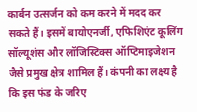कार्बन उत्सर्जन को कम करने में मदद कर सकते हैं। इसमें बायोएनर्जी, एफिशिएंट कूलिंग सॉल्यूशंस और लॉजिस्टिक्स ऑप्टिमाइजेशन जैसे प्रमुख क्षेत्र शामिल हैं। कंपनी का लक्ष्य है कि इस फंड के जरिए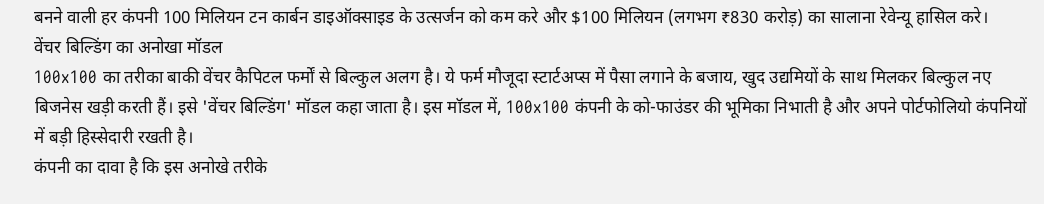बनने वाली हर कंपनी 100 मिलियन टन कार्बन डाइऑक्साइड के उत्सर्जन को कम करे और $100 मिलियन (लगभग ₹830 करोड़) का सालाना रेवेन्यू हासिल करे।
वेंचर बिल्डिंग का अनोखा मॉडल
100x100 का तरीका बाकी वेंचर कैपिटल फर्मों से बिल्कुल अलग है। ये फर्म मौजूदा स्टार्टअप्स में पैसा लगाने के बजाय, खुद उद्यमियों के साथ मिलकर बिल्कुल नए बिजनेस खड़ी करती हैं। इसे 'वेंचर बिल्डिंग' मॉडल कहा जाता है। इस मॉडल में, 100x100 कंपनी के को-फाउंडर की भूमिका निभाती है और अपने पोर्टफोलियो कंपनियों में बड़ी हिस्सेदारी रखती है।
कंपनी का दावा है कि इस अनोखे तरीके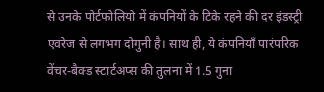से उनके पोर्टफोलियो में कंपनियों के टिके रहने की दर इंडस्ट्री एवरेज से लगभग दोगुनी है। साथ ही, ये कंपनियाँ पारंपरिक वेंचर-बैक्ड स्टार्टअप्स की तुलना में 1.5 गुना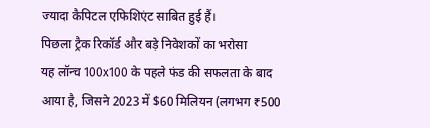ज्यादा कैपिटल एफिशिएंट साबित हुई हैं।
पिछला ट्रैक रिकॉर्ड और बड़े निवेशकों का भरोसा
यह लॉन्च 100x100 के पहले फंड की सफलता के बाद आया है, जिसने 2023 में $60 मिलियन (लगभग ₹500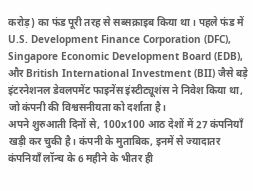करोड़) का फंड पूरी तरह से सब्सक्राइब किया था। पहले फंड में U.S. Development Finance Corporation (DFC), Singapore Economic Development Board (EDB), और British International Investment (BII) जैसे बड़े इंटरनेशनल डेवलपमेंट फाइनेंस इंस्टीट्यूशंस ने निवेश किया था, जो कंपनी की विश्वसनीयता को दर्शाता है।
अपने शुरुआती दिनों से, 100x100 आठ देशों में 27 कंपनियाँ खड़ी कर चुकी है। कंपनी के मुताबिक, इनमें से ज्यादातर कंपनियाँ लॉन्च के 6 महीने के भीतर ही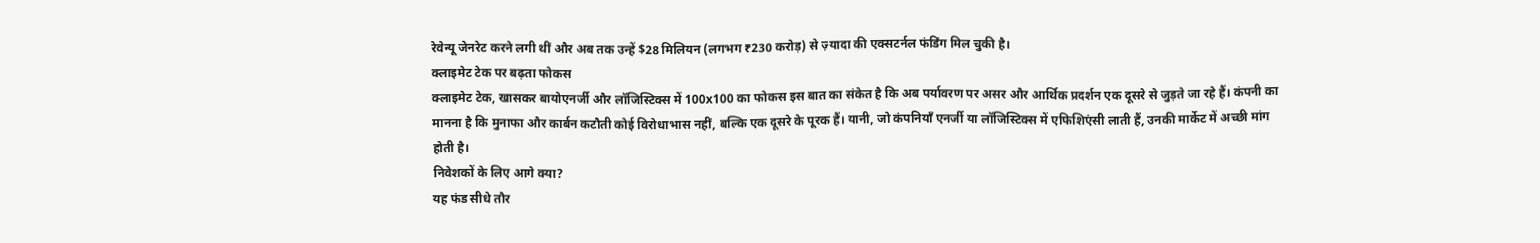रेवेन्यू जेनरेट करने लगी थीं और अब तक उन्हें $28 मिलियन (लगभग ₹230 करोड़) से ज़्यादा की एक्सटर्नल फंडिंग मिल चुकी है।
क्लाइमेट टेक पर बढ़ता फोकस
क्लाइमेट टेक, खासकर बायोएनर्जी और लॉजिस्टिक्स में 100x100 का फोकस इस बात का संकेत है कि अब पर्यावरण पर असर और आर्थिक प्रदर्शन एक दूसरे से जुड़ते जा रहे हैं। कंपनी का मानना है कि मुनाफा और कार्बन कटौती कोई विरोधाभास नहीं, बल्कि एक दूसरे के पूरक हैं। यानी, जो कंपनियाँ एनर्जी या लॉजिस्टिक्स में एफिशिएंसी लाती हैं, उनकी मार्केट में अच्छी मांग होती है।
निवेशकों के लिए आगे क्या?
यह फंड सीधे तौर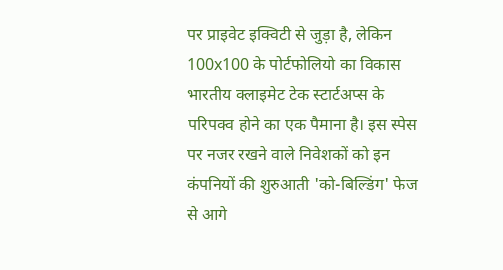पर प्राइवेट इक्विटी से जुड़ा है, लेकिन 100x100 के पोर्टफोलियो का विकास भारतीय क्लाइमेट टेक स्टार्टअप्स के परिपक्व होने का एक पैमाना है। इस स्पेस पर नजर रखने वाले निवेशकों को इन कंपनियों की शुरुआती 'को-बिल्डिंग' फेज से आगे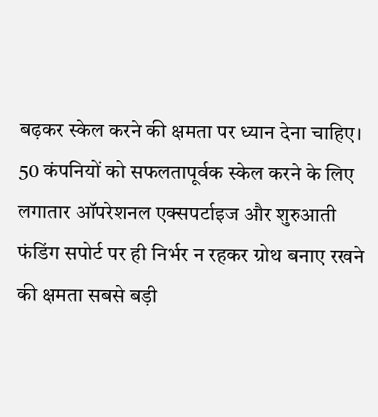बढ़कर स्केल करने की क्षमता पर ध्यान देना चाहिए। 50 कंपनियों को सफलतापूर्वक स्केल करने के लिए लगातार ऑपरेशनल एक्सपर्टाइज और शुरुआती फंडिंग सपोर्ट पर ही निर्भर न रहकर ग्रोथ बनाए रखने की क्षमता सबसे बड़ी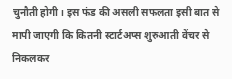चुनौती होगी। इस फंड की असली सफलता इसी बात से मापी जाएगी कि कितनी स्टार्टअप्स शुरुआती वेंचर से निकलकर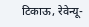टिकाऊ, रेवेन्यू-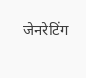जेनरेटिंग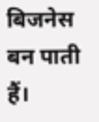बिजनेस बन पाती हैं।